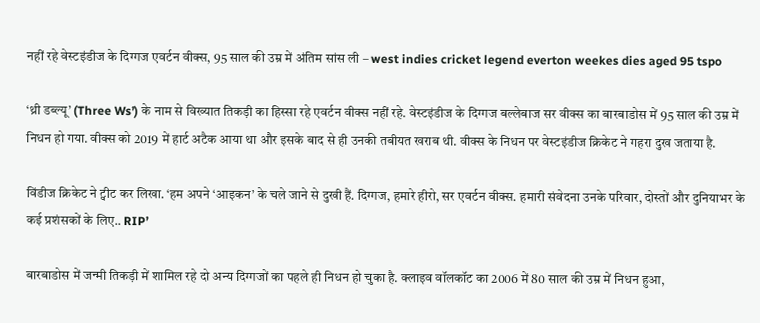नहीं रहे वेस्टइंडीज के दिग्गज एवर्टन वीक्स, 95 साल की उम्र में अंतिम सांस ली – west indies cricket legend everton weekes dies aged 95 tspo

‘थ्री डब्ल्यू’ (Three Ws’) के नाम से विख्यात तिकड़ी का हिस्सा रहे एवर्टन वीक्स नहीं रहे. वेस्टइंडीज के दिग्गज बल्लेबाज सर वीक्स का बारबाडोस में 95 साल की उम्र में निधन हो गया. वीक्स को 2019 में हार्ट अटैक आया था और इसके बाद से ही उनकी तबीयत खराब थी. वीक्स के निधन पर वेस्टइंडीज क्रिकेट ने गहरा दुख जताया है.

विंडीज क्रिकेट ने ट्वीट कर लिखा. ‘हम अपने ‘आइकन’ के चले जाने से दुखी हैं. दिग्गज, हमारे हीरो, सर एवर्टन वीक्स. हमारी संवेदना उनके परिवार, दोस्तों और दुनियाभर के कई प्रशंसकों के लिए.. RIP’

बारबाडोस में जन्मी तिकड़ी में शामिल रहे दो अन्य दिग्गजों का पहले ही निधन हो चुका है. क्लाइव वॉलकॉट का 2006 में 80 साल की उम्र में निधन हुआ,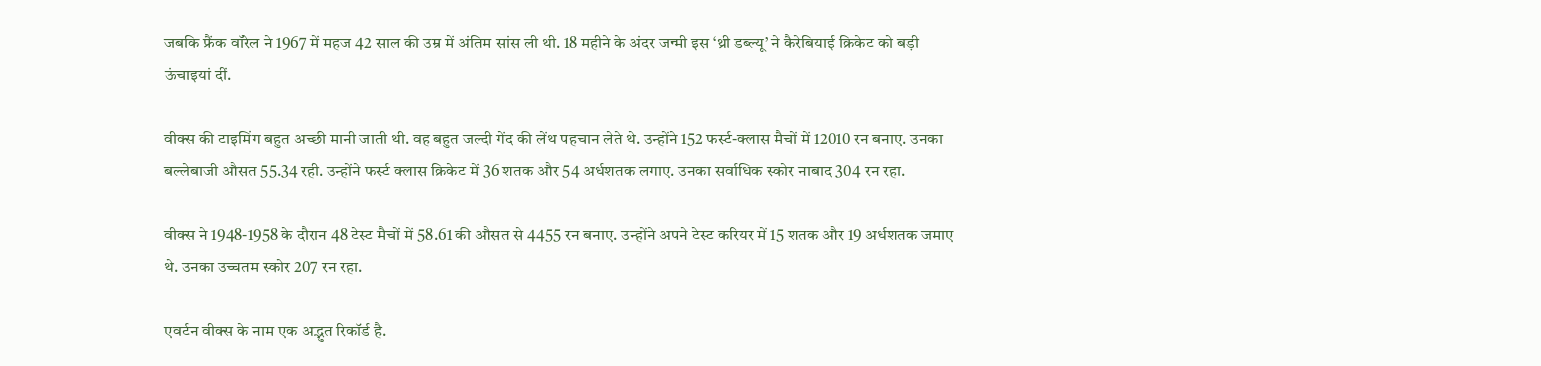जबकि फ्रैंक वॉरेल ने 1967 में महज 42 साल की उम्र में अंतिम सांस ली थी. 18 महीने के अंदर जन्मी इस ‘थ्री डब्ल्यू’ ने कैरेबियाई क्रिकेट को बड़ी ऊंचाइयां दीं.

वीक्स की टाइमिंग बहुत अच्छी मानी जाती थी. वह बहुत जल्दी गेंद की लेंथ पहचान लेते थे. उन्होंने 152 फर्स्ट-क्लास मैचों में 12010 रन बनाए. उनका बल्लेबाजी औसत 55.34 रही. उन्होंने फर्स्ट क्लास क्रिकेट में 36 शतक और 54 अर्धशतक लगाए. उनका सर्वाधिक स्कोर नाबाद 304 रन रहा.

वीक्स ने 1948-1958 के दौरान 48 टेस्ट मैचों में 58.61 की औसत से 4455 रन बनाए. उन्होंने अपने टेस्ट करियर में 15 शतक और 19 अर्धशतक जमाए थे. उनका उच्चतम स्कोर 207 रन रहा.

एवर्टन वीक्स के नाम एक अद्भुत रिकॉर्ड है.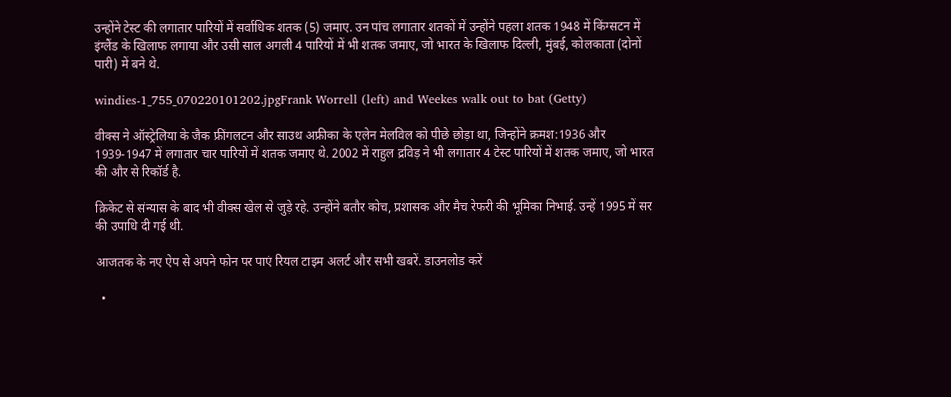उन्होंने टेस्ट की लगातार पारियों में सर्वाधिक शतक (5) जमाए. उन पांच लगातार शतकों में उन्होंने पहला शतक 1948 में किंग्सटन में इंग्लैंड के खिलाफ लगाया और उसी साल अगली 4 पारियों में भी शतक जमाए, जो भारत के खिलाफ दिल्ली, मुंबई, कोलकाता (दोनों पारी) में बने थे.

windies-1_755_070220101202.jpgFrank Worrell (left) and Weekes walk out to bat (Getty)

वीक्स ने ऑस्ट्रेलिया के जैक फ्रींगलटन और साउथ अफ्रीका के एलेन मेलविल को पीछे छोड़ा था, जिन्होंने क्रमश:1936 और 1939-1947 में लगातार चार पारियों में शतक जमाए थे. 2002 में राहुल द्रविड़ ने भी लगातार 4 टेस्ट पारियों में शतक जमाए, जो भारत की और से रिकॉर्ड है.

क्रिकेट से संन्यास के बाद भी वीक्स खेल से जुड़े रहे. उन्होंने बतौर कोच, प्रशासक और मैच रेफरी की भूमिका निभाई. उन्हें 1995 में सर की उपाधि दी गई थी.

आजतक के नए ऐप से अपने फोन पर पाएं रियल टाइम अलर्ट और सभी खबरें. डाउनलोड करें

  •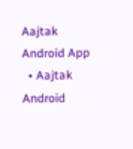Aajtak Android App
  • Aajtak Android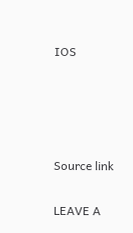IOS




Source link

LEAVE A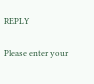REPLY

Please enter your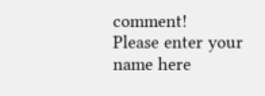comment!
Please enter your name here